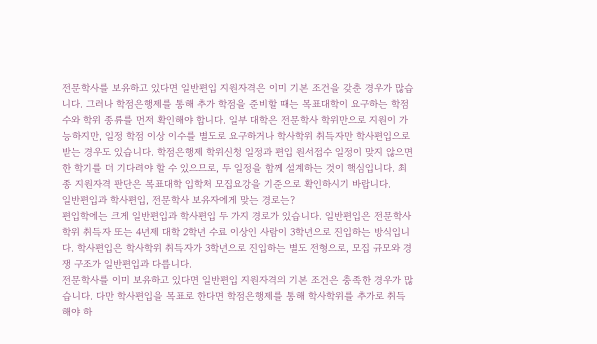전문학사를 보유하고 있다면 일반편입 지원자격은 이미 기본 조건을 갖춘 경우가 많습니다. 그러나 학점은행제를 통해 추가 학점을 준비할 때는 목표대학이 요구하는 학점 수와 학위 종류를 먼저 확인해야 합니다. 일부 대학은 전문학사 학위만으로 지원이 가능하지만, 일정 학점 이상 이수를 별도로 요구하거나 학사학위 취득자만 학사편입으로 받는 경우도 있습니다. 학점은행제 학위신청 일정과 편입 원서접수 일정이 맞지 않으면 한 학기를 더 기다려야 할 수 있으므로, 두 일정을 함께 설계하는 것이 핵심입니다. 최종 지원자격 판단은 목표대학 입학처 모집요강을 기준으로 확인하시기 바랍니다.
일반편입과 학사편입, 전문학사 보유자에게 맞는 경로는?
편입학에는 크게 일반편입과 학사편입 두 가지 경로가 있습니다. 일반편입은 전문학사 학위 취득자 또는 4년제 대학 2학년 수료 이상인 사람이 3학년으로 진입하는 방식입니다. 학사편입은 학사학위 취득자가 3학년으로 진입하는 별도 전형으로, 모집 규모와 경쟁 구조가 일반편입과 다릅니다.
전문학사를 이미 보유하고 있다면 일반편입 지원자격의 기본 조건은 충족한 경우가 많습니다. 다만 학사편입을 목표로 한다면 학점은행제를 통해 학사학위를 추가로 취득해야 하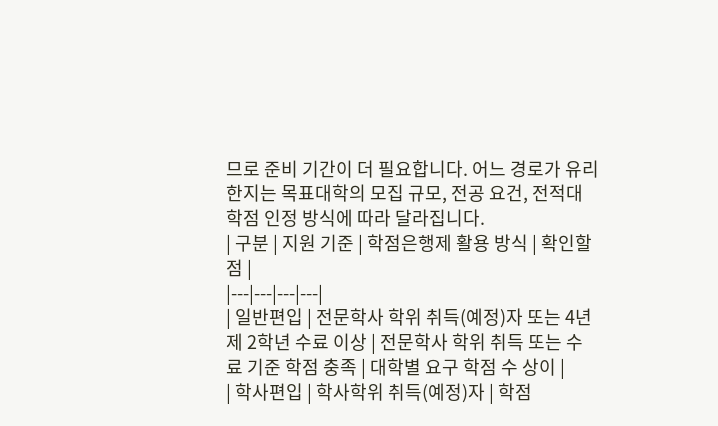므로 준비 기간이 더 필요합니다. 어느 경로가 유리한지는 목표대학의 모집 규모, 전공 요건, 전적대 학점 인정 방식에 따라 달라집니다.
| 구분 | 지원 기준 | 학점은행제 활용 방식 | 확인할 점 |
|---|---|---|---|
| 일반편입 | 전문학사 학위 취득(예정)자 또는 4년제 2학년 수료 이상 | 전문학사 학위 취득 또는 수료 기준 학점 충족 | 대학별 요구 학점 수 상이 |
| 학사편입 | 학사학위 취득(예정)자 | 학점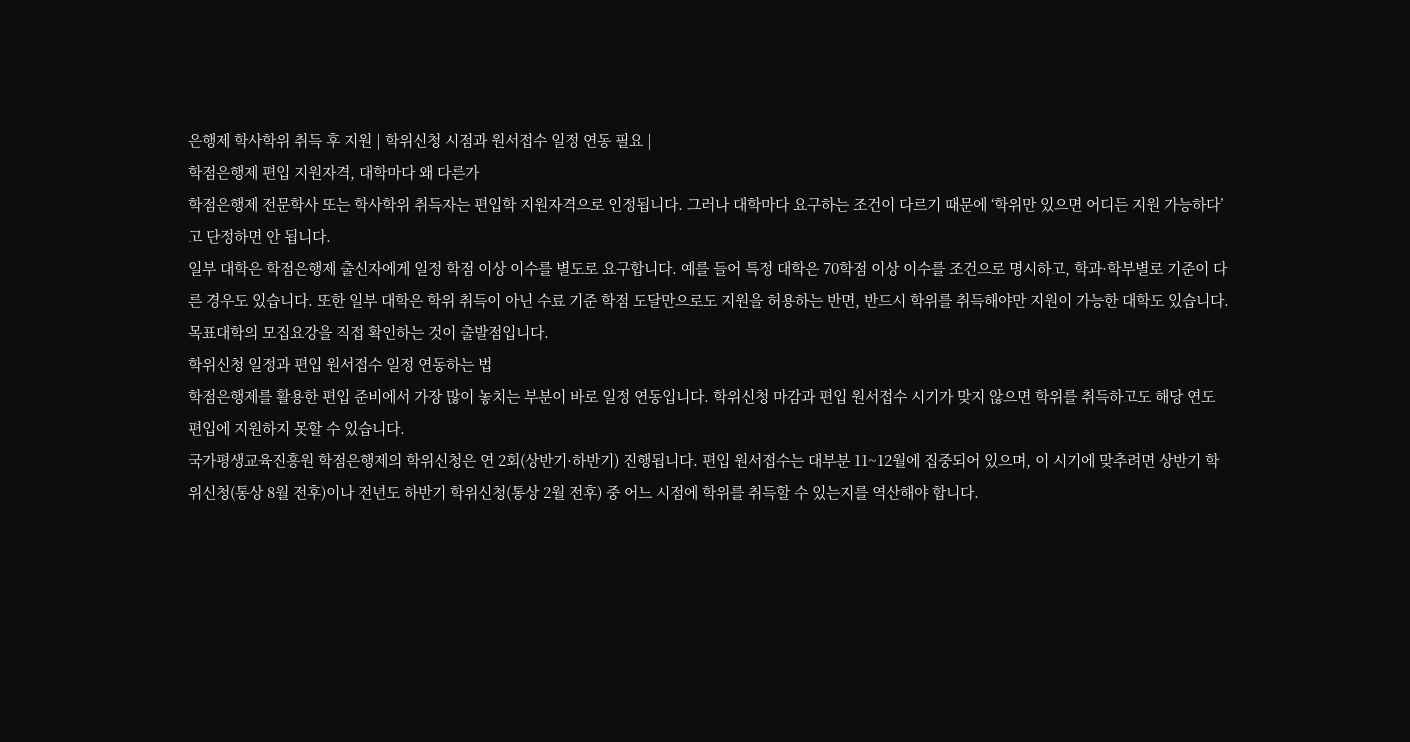은행제 학사학위 취득 후 지원 | 학위신청 시점과 원서접수 일정 연동 필요 |
학점은행제 편입 지원자격, 대학마다 왜 다른가
학점은행제 전문학사 또는 학사학위 취득자는 편입학 지원자격으로 인정됩니다. 그러나 대학마다 요구하는 조건이 다르기 때문에 ‘학위만 있으면 어디든 지원 가능하다’고 단정하면 안 됩니다.
일부 대학은 학점은행제 출신자에게 일정 학점 이상 이수를 별도로 요구합니다. 예를 들어 특정 대학은 70학점 이상 이수를 조건으로 명시하고, 학과·학부별로 기준이 다른 경우도 있습니다. 또한 일부 대학은 학위 취득이 아닌 수료 기준 학점 도달만으로도 지원을 허용하는 반면, 반드시 학위를 취득해야만 지원이 가능한 대학도 있습니다. 목표대학의 모집요강을 직접 확인하는 것이 출발점입니다.
학위신청 일정과 편입 원서접수 일정 연동하는 법
학점은행제를 활용한 편입 준비에서 가장 많이 놓치는 부분이 바로 일정 연동입니다. 학위신청 마감과 편입 원서접수 시기가 맞지 않으면 학위를 취득하고도 해당 연도 편입에 지원하지 못할 수 있습니다.
국가평생교육진흥원 학점은행제의 학위신청은 연 2회(상반기·하반기) 진행됩니다. 편입 원서접수는 대부분 11~12월에 집중되어 있으며, 이 시기에 맞추려면 상반기 학위신청(통상 8월 전후)이나 전년도 하반기 학위신청(통상 2월 전후) 중 어느 시점에 학위를 취득할 수 있는지를 역산해야 합니다.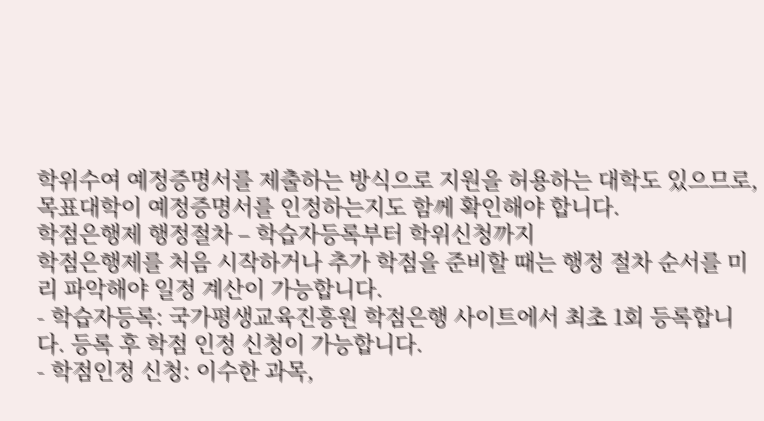학위수여 예정증명서를 제출하는 방식으로 지원을 허용하는 대학도 있으므로, 목표대학이 예정증명서를 인정하는지도 함께 확인해야 합니다.
학점은행제 행정절차 – 학습자등록부터 학위신청까지
학점은행제를 처음 시작하거나 추가 학점을 준비할 때는 행정 절차 순서를 미리 파악해야 일정 계산이 가능합니다.
- 학습자등록: 국가평생교육진흥원 학점은행 사이트에서 최초 1회 등록합니다. 등록 후 학점 인정 신청이 가능합니다.
- 학점인정 신청: 이수한 과목,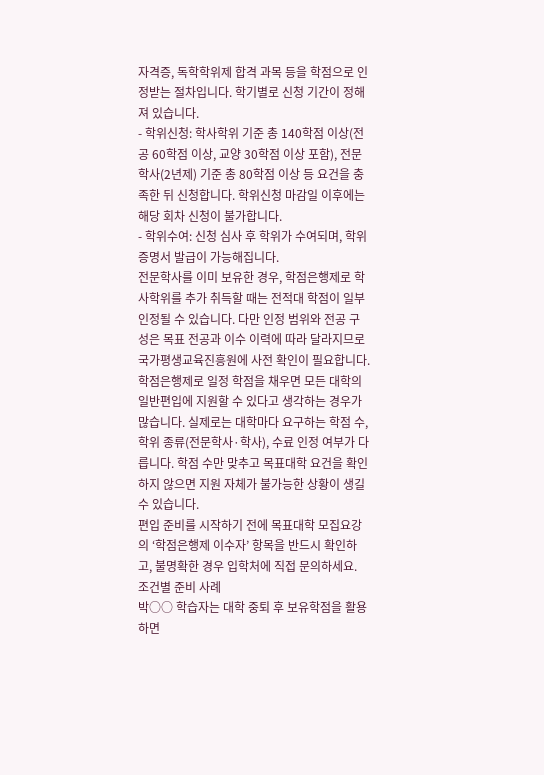자격증, 독학학위제 합격 과목 등을 학점으로 인정받는 절차입니다. 학기별로 신청 기간이 정해져 있습니다.
- 학위신청: 학사학위 기준 총 140학점 이상(전공 60학점 이상, 교양 30학점 이상 포함), 전문학사(2년제) 기준 총 80학점 이상 등 요건을 충족한 뒤 신청합니다. 학위신청 마감일 이후에는 해당 회차 신청이 불가합니다.
- 학위수여: 신청 심사 후 학위가 수여되며, 학위증명서 발급이 가능해집니다.
전문학사를 이미 보유한 경우, 학점은행제로 학사학위를 추가 취득할 때는 전적대 학점이 일부 인정될 수 있습니다. 다만 인정 범위와 전공 구성은 목표 전공과 이수 이력에 따라 달라지므로 국가평생교육진흥원에 사전 확인이 필요합니다.
학점은행제로 일정 학점을 채우면 모든 대학의 일반편입에 지원할 수 있다고 생각하는 경우가 많습니다. 실제로는 대학마다 요구하는 학점 수, 학위 종류(전문학사·학사), 수료 인정 여부가 다릅니다. 학점 수만 맞추고 목표대학 요건을 확인하지 않으면 지원 자체가 불가능한 상황이 생길 수 있습니다.
편입 준비를 시작하기 전에 목표대학 모집요강의 ‘학점은행제 이수자’ 항목을 반드시 확인하고, 불명확한 경우 입학처에 직접 문의하세요.
조건별 준비 사례
박○○ 학습자는 대학 중퇴 후 보유학점을 활용하면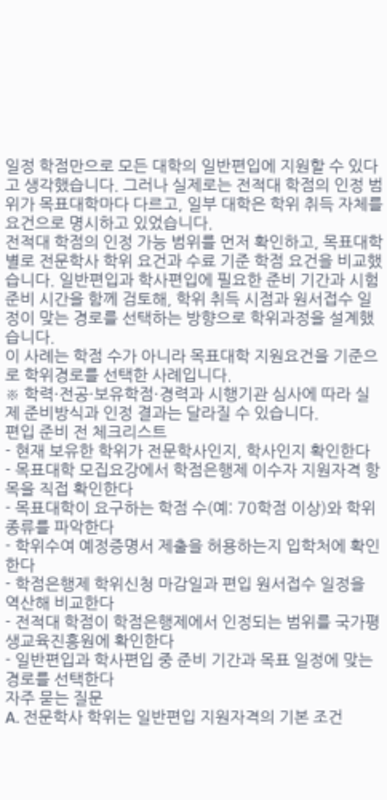일정 학점만으로 모든 대학의 일반편입에 지원할 수 있다고 생각했습니다. 그러나 실제로는 전적대 학점의 인정 범위가 목표대학마다 다르고, 일부 대학은 학위 취득 자체를 요건으로 명시하고 있었습니다.
전적대 학점의 인정 가능 범위를 먼저 확인하고, 목표대학별로 전문학사 학위 요건과 수료 기준 학점 요건을 비교했습니다. 일반편입과 학사편입에 필요한 준비 기간과 시험 준비 시간을 함께 검토해, 학위 취득 시점과 원서접수 일정이 맞는 경로를 선택하는 방향으로 학위과정을 설계했습니다.
이 사례는 학점 수가 아니라 목표대학 지원요건을 기준으로 학위경로를 선택한 사례입니다.
※ 학력·전공·보유학점·경력과 시행기관 심사에 따라 실제 준비방식과 인정 결과는 달라질 수 있습니다.
편입 준비 전 체크리스트
- 현재 보유한 학위가 전문학사인지, 학사인지 확인한다
- 목표대학 모집요강에서 학점은행제 이수자 지원자격 항목을 직접 확인한다
- 목표대학이 요구하는 학점 수(예: 70학점 이상)와 학위 종류를 파악한다
- 학위수여 예정증명서 제출을 허용하는지 입학처에 확인한다
- 학점은행제 학위신청 마감일과 편입 원서접수 일정을 역산해 비교한다
- 전적대 학점이 학점은행제에서 인정되는 범위를 국가평생교육진흥원에 확인한다
- 일반편입과 학사편입 중 준비 기간과 목표 일정에 맞는 경로를 선택한다
자주 묻는 질문
A. 전문학사 학위는 일반편입 지원자격의 기본 조건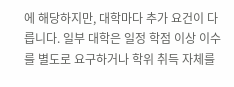에 해당하지만, 대학마다 추가 요건이 다릅니다. 일부 대학은 일정 학점 이상 이수를 별도로 요구하거나 학위 취득 자체를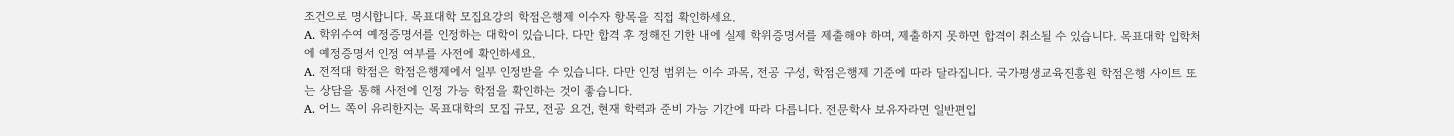조건으로 명시합니다. 목표대학 모집요강의 학점은행제 이수자 항목을 직접 확인하세요.
A. 학위수여 예정증명서를 인정하는 대학이 있습니다. 다만 합격 후 정해진 기한 내에 실제 학위증명서를 제출해야 하며, 제출하지 못하면 합격이 취소될 수 있습니다. 목표대학 입학처에 예정증명서 인정 여부를 사전에 확인하세요.
A. 전적대 학점은 학점은행제에서 일부 인정받을 수 있습니다. 다만 인정 범위는 이수 과목, 전공 구성, 학점은행제 기준에 따라 달라집니다. 국가평생교육진흥원 학점은행 사이트 또는 상담을 통해 사전에 인정 가능 학점을 확인하는 것이 좋습니다.
A. 어느 쪽이 유리한지는 목표대학의 모집 규모, 전공 요건, 현재 학력과 준비 가능 기간에 따라 다릅니다. 전문학사 보유자라면 일반편입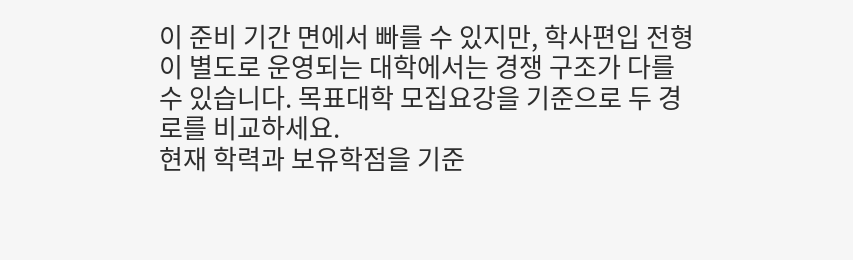이 준비 기간 면에서 빠를 수 있지만, 학사편입 전형이 별도로 운영되는 대학에서는 경쟁 구조가 다를 수 있습니다. 목표대학 모집요강을 기준으로 두 경로를 비교하세요.
현재 학력과 보유학점을 기준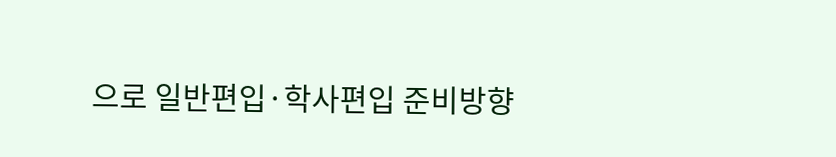으로 일반편입·학사편입 준비방향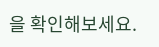을 확인해보세요.